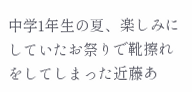中学1年生の夏、楽しみにしていたお祭りで靴擦れをしてしまった近藤あ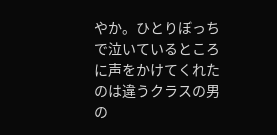やか。ひとりぼっちで泣いているところに声をかけてくれたのは違うクラスの男の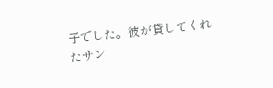子でした。彼が貸してくれたサン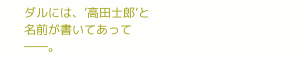ダルには、’高田士郎’と名前が書いてあって――。